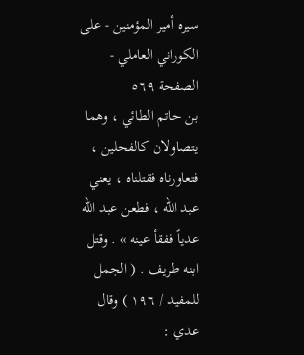سيره أمير المؤمنين - على الكوراني العاملي - الصفحة ٥٦٩
بن حاتم الطائي ، وهما يتصاولان كالفحلين ، فتعاورناه فقتلناه ، يعني عبد الله ، فطعن عبد الله عدياً ففقأ عينه » . وقتل ابنه طريف . ( الجمل للمفيد / ١٩٦ ) وقال عدي :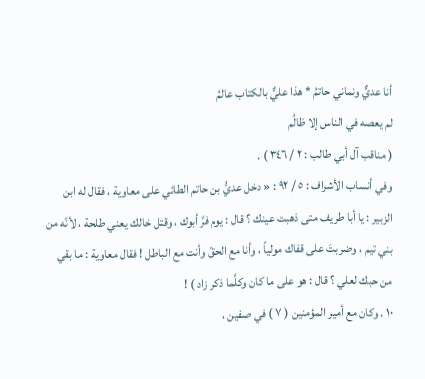أنا عديٌّ ونماني حاتمُ * هذا عليٌّ بالكتاب عالمُ
لم يعصه في الناس إلا ظالُم
( مناقب آل أبي طالب : ٢ / ٣٤٦ ) .
وفي أنساب الأشراف : ٥ / ٩٢ : « دخل عديُّ بن حاتم الطائي على معاوية ، فقال له ابن الزبير : يا أبا طريف متى ذهبت عينك ؟ قال : يوم فرَّ أبوك ، وقتل خالك يعني طلحة ، لأنّه من بني تيم ، وضربتَ على قفاك مولياً ، وأنا مع الحقّ وأنت مع الباطل ! فقال معاوية : ما بقي من حبك لعلي ؟ قال : هو على ما كان وكلَّما ذكر زاد ) !
١٠ . وكان مع أمير المؤمنين ( ٧ ) في صفين ،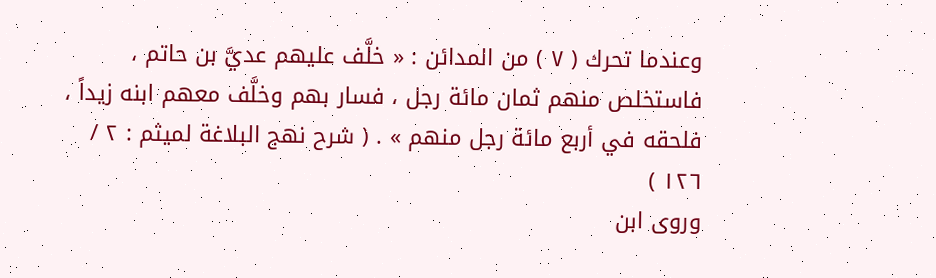وعندما تحرك ( ٧ ) من المدائن : « خلَّف عليهم عديَّ بن حاتم ، فاستخلص منهم ثمان مائة رجل ، فسار بهم وخلَّف معهم ابنه زيداً ، فلحقه في أربع مائة رجل منهم » . ( شرح نهج البلاغة لميثم : ٢ / ١٢٦ )
وروى ابن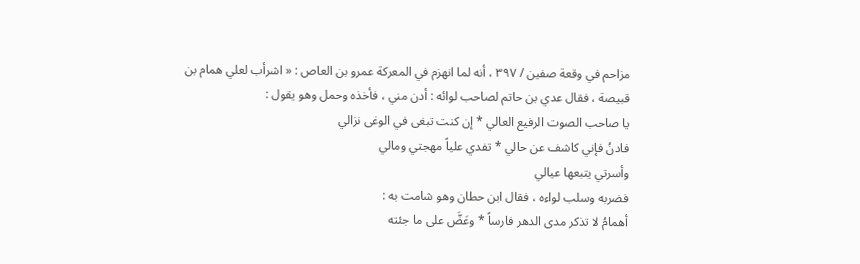مزاحم في وقعة صفين / ٣٩٧ ، أنه لما انهزم في المعركة عمرو بن العاص : « اشرأب لعلي همام بن قبيصة ، فقال عدي بن حاتم لصاحب لوائه : أدن مني ، فأخذه وحمل وهو يقول :
يا صاحب الصوت الرفيع العالي * إن كنت تبغى في الوغى نزالي
فادنُ فإني كاشف عن حالي * تفدي علياً مهجتي ومالي
وأسرتي يتبعها عيالي
فضربه وسلب لواءه ، فقال ابن حطان وهو شامت به :
أهمامُ لا تذكر مدى الدهر فارساً * وعَضَّ على ما جئته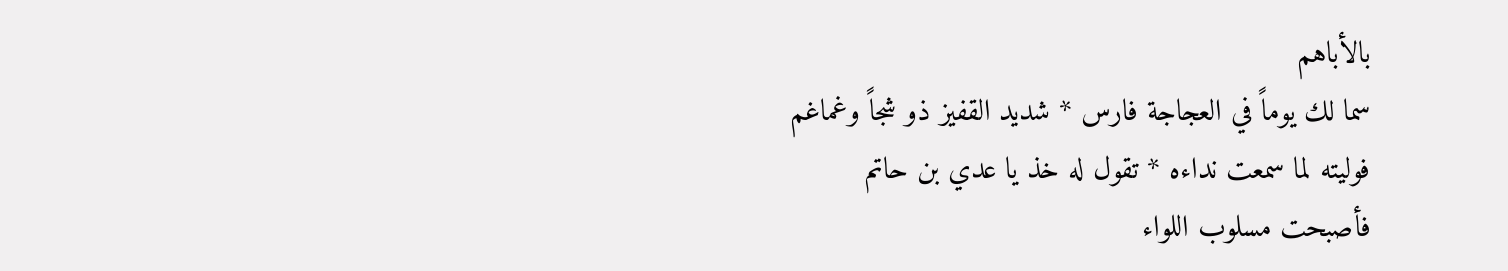بالأباهم
سما لك يوماً في العجاجة فارس * شديد القفيز ذو شجاً وغماغم
فوليته لما سمعت نداءه * تقول له خذ يا عدي بن حاتم
فأصبحت مسلوب اللواء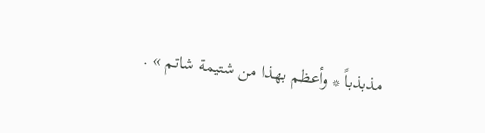مذبذباً * وأعظم بهذا من شتيمة شاتم » .